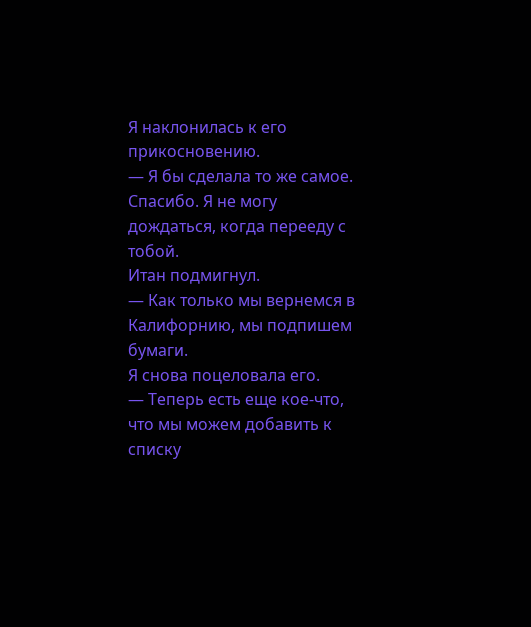Я наклонилась к его прикосновению.
— Я бы сделала то же самое. Спасибо. Я не могу дождаться, когда перееду с тобой.
Итан подмигнул.
— Как только мы вернемся в Калифорнию, мы подпишем бумаги.
Я снова поцеловала его.
— Теперь есть еще кое-что, что мы можем добавить к списку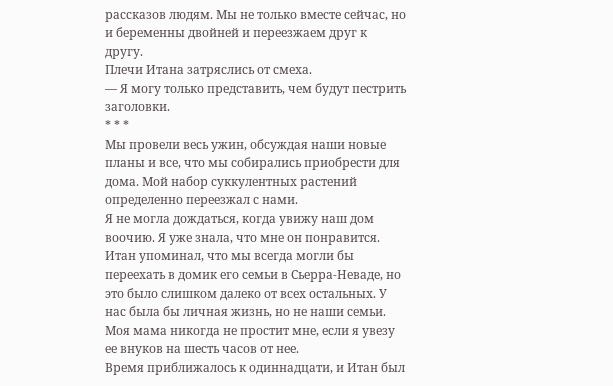рассказов людям. Мы не только вместе сейчас, но и беременны двойней и переезжаем друг к другу.
Плечи Итана затряслись от смеха.
— Я могу только представить, чем будут пестрить заголовки.
* * *
Мы провели весь ужин, обсуждая наши новые планы и все, что мы собирались приобрести для дома. Мой набор суккулентных растений определенно переезжал с нами.
Я не могла дождаться, когда увижу наш дом воочию. Я уже знала, что мне он понравится. Итан упоминал, что мы всегда могли бы переехать в домик его семьи в Сьерра-Неваде, но это было слишком далеко от всех остальных. У нас была бы личная жизнь, но не наши семьи. Моя мама никогда не простит мне, если я увезу ее внуков на шесть часов от нее.
Время приближалось к одиннадцати, и Итан был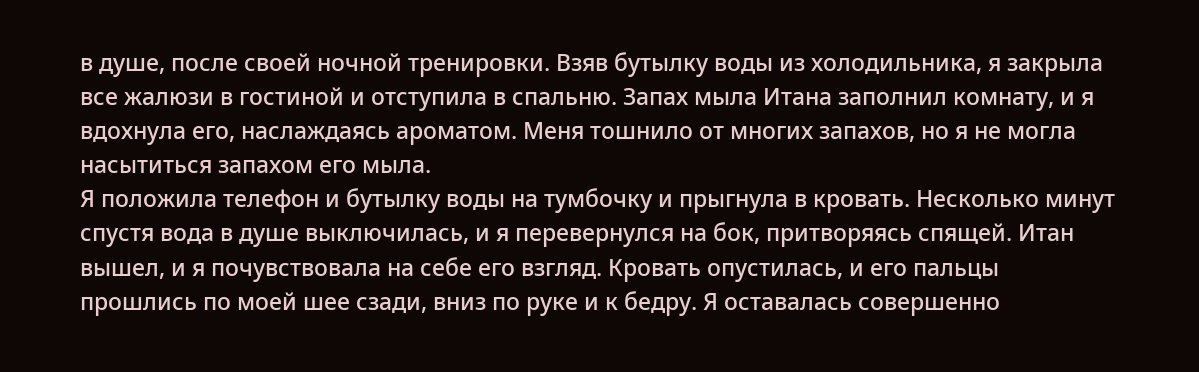в душе, после своей ночной тренировки. Взяв бутылку воды из холодильника, я закрыла все жалюзи в гостиной и отступила в спальню. Запах мыла Итана заполнил комнату, и я вдохнула его, наслаждаясь ароматом. Меня тошнило от многих запахов, но я не могла насытиться запахом его мыла.
Я положила телефон и бутылку воды на тумбочку и прыгнула в кровать. Несколько минут спустя вода в душе выключилась, и я перевернулся на бок, притворяясь спящей. Итан вышел, и я почувствовала на себе его взгляд. Кровать опустилась, и его пальцы прошлись по моей шее сзади, вниз по руке и к бедру. Я оставалась совершенно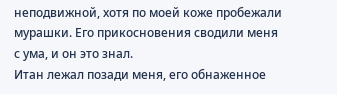неподвижной, хотя по моей коже пробежали мурашки. Его прикосновения сводили меня с ума, и он это знал.
Итан лежал позади меня, его обнаженное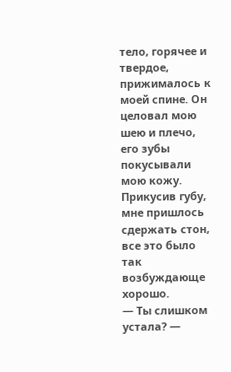тело, горячее и твердое, прижималось к моей спине. Он целовал мою шею и плечо, его зубы покусывали мою кожу. Прикусив губу, мне пришлось сдержать стон, все это было так возбуждающе хорошо.
— Ты слишком устала? —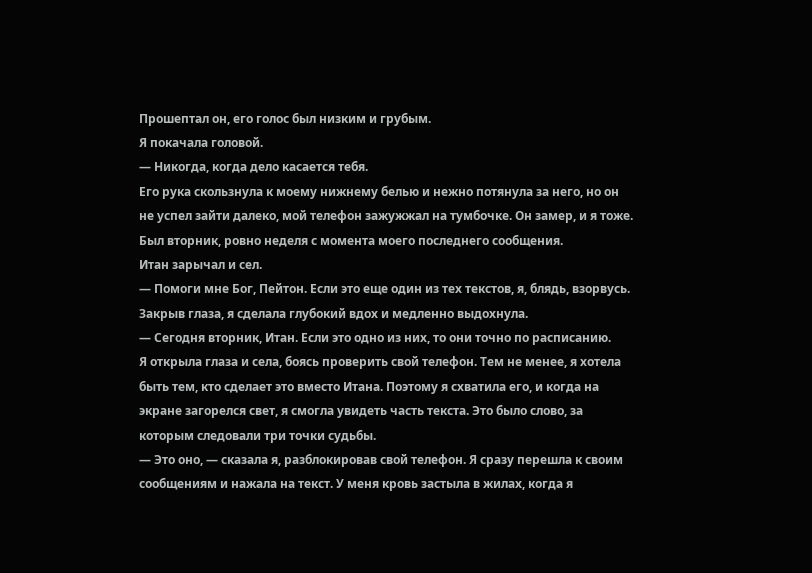Прошептал он, его голос был низким и грубым.
Я покачала головой.
— Никогда, когда дело касается тебя.
Его рука скользнула к моему нижнему белью и нежно потянула за него, но он не успел зайти далеко, мой телефон зажужжал на тумбочке. Он замер, и я тоже. Был вторник, ровно неделя с момента моего последнего сообщения.
Итан зарычал и сел.
— Помоги мне Бог, Пейтон. Если это еще один из тех текстов, я, блядь, взорвусь.
Закрыв глаза, я сделала глубокий вдох и медленно выдохнула.
— Сегодня вторник, Итан. Если это одно из них, то они точно по расписанию.
Я открыла глаза и села, боясь проверить свой телефон. Тем не менее, я хотела быть тем, кто сделает это вместо Итана. Поэтому я схватила его, и когда на экране загорелся свет, я смогла увидеть часть текста. Это было слово, за которым следовали три точки судьбы.
— Это оно, — сказала я, разблокировав свой телефон. Я сразу перешла к своим сообщениям и нажала на текст. У меня кровь застыла в жилах, когда я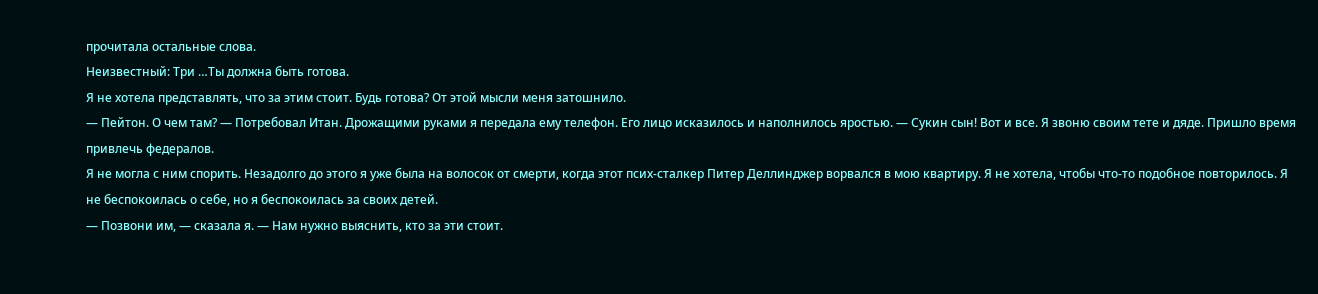прочитала остальные слова.
Неизвестный: Три …Ты должна быть готова.
Я не хотела представлять, что за этим стоит. Будь готова? От этой мысли меня затошнило.
— Пейтон. О чем там? — Потребовал Итан. Дрожащими руками я передала ему телефон. Его лицо исказилось и наполнилось яростью. — Сукин сын! Вот и все. Я звоню своим тете и дяде. Пришло время привлечь федералов.
Я не могла с ним спорить. Незадолго до этого я уже была на волосок от смерти, когда этот псих-сталкер Питер Деллинджер ворвался в мою квартиру. Я не хотела, чтобы что-то подобное повторилось. Я не беспокоилась о себе, но я беспокоилась за своих детей.
— Позвони им, — сказала я. — Нам нужно выяснить, кто за эти стоит.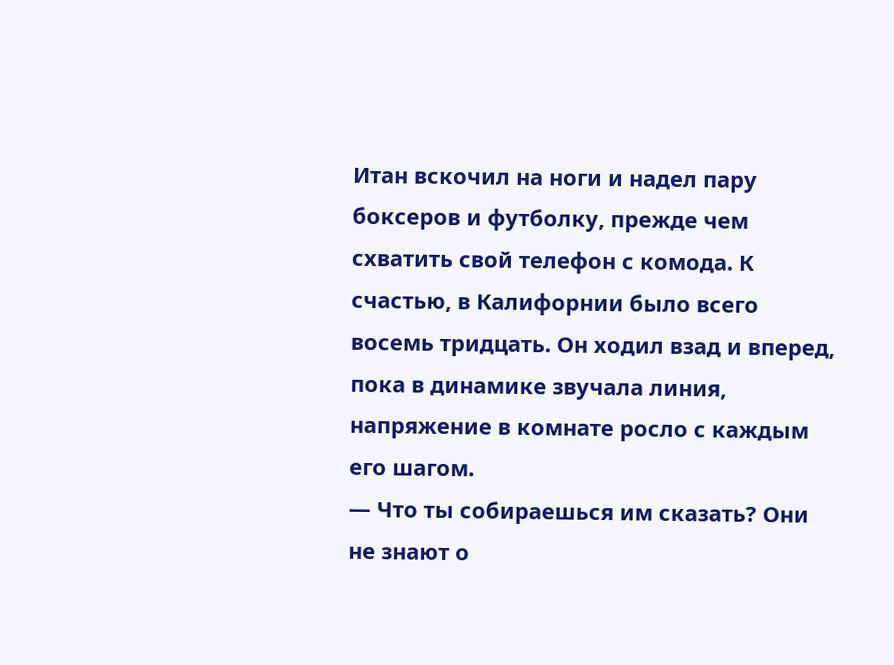Итан вскочил на ноги и надел пару боксеров и футболку, прежде чем схватить свой телефон с комода. К счастью, в Калифорнии было всего восемь тридцать. Он ходил взад и вперед, пока в динамике звучала линия, напряжение в комнате росло с каждым его шагом.
— Что ты собираешься им сказать? Они не знают о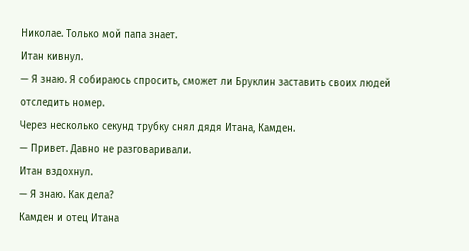Николае. Только мой папа знает.
Итан кивнул.
— Я знаю. Я собираюсь спросить, сможет ли Бруклин заставить своих людей отследить номер.
Через несколько секунд трубку снял дядя Итана, Камден.
— Привет. Давно не разговаривали.
Итан вздохнул.
— Я знаю. Как дела?
Камден и отец Итана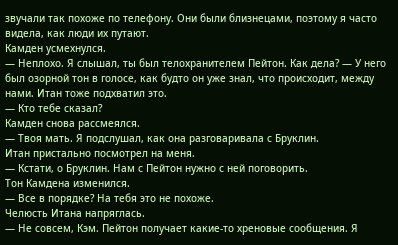звучали так похоже по телефону. Они были близнецами, поэтому я часто видела, как люди их путают.
Камден усмехнулся.
— Неплохо. Я слышал, ты был телохранителем Пейтон. Как дела? — У него был озорной тон в голосе, как будто он уже знал, что происходит, между нами. Итан тоже подхватил это.
— Кто тебе сказал?
Камден снова рассмеялся.
— Твоя мать. Я подслушал, как она разговаривала с Бруклин.
Итан пристально посмотрел на меня.
— Кстати, о Бруклин. Нам с Пейтон нужно с ней поговорить.
Тон Камдена изменился.
— Все в порядке? На тебя это не похоже.
Челюсть Итана напряглась.
— Не совсем, Кэм. Пейтон получает какие-то хреновые сообщения. Я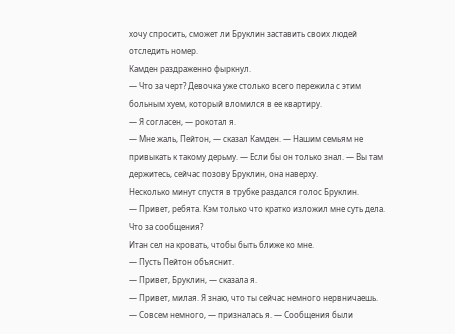хочу спросить, сможет ли Бруклин заставить своих людей отследить номер.
Камден раздраженно фыркнул.
— Что за черт? Девочка уже столько всего пережила с этим больным хуем, который вломился в ее квартиру.
— Я согласен, — рокотал я.
— Мне жаль, Пейтон, — сказал Камден. — Нашим семьям не привыкать к такому дерьму. — Если бы он только знал. — Вы там держитесь, сейчас позову Бруклин, она наверху.
Несколько минут спустя в трубке раздался голос Бруклин.
— Привет, ребята. Кэм только что кратко изложил мне суть дела. Что за сообщения?
Итан сел на кровать, чтобы быть ближе ко мне.
— Пусть Пейтон объяснит.
— Привет, Бруклин, — сказала я.
— Привет, милая. Я знаю, что ты сейчас немного нервничаешь.
— Совсем немного, — призналась я. — Сообщения были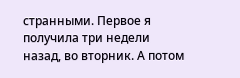странными. Первое я получила три недели назад, во вторник. А потом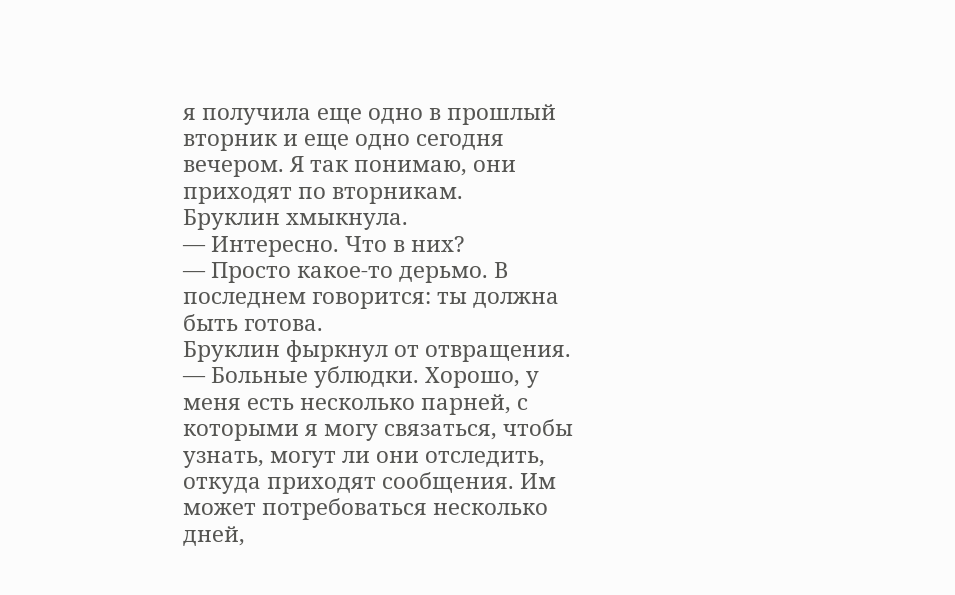я получила еще одно в прошлый вторник и еще одно сегодня вечером. Я так понимаю, они приходят по вторникам.
Бруклин хмыкнула.
— Интересно. Что в них?
— Просто какое-то дерьмо. В последнем говорится: ты должна быть готова.
Бруклин фыркнул от отвращения.
— Больные ублюдки. Хорошо, у меня есть несколько парней, с которыми я могу связаться, чтобы узнать, могут ли они отследить, откуда приходят сообщения. Им может потребоваться несколько дней,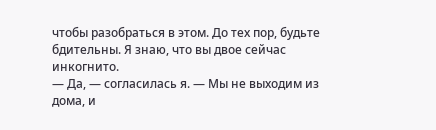чтобы разобраться в этом. До тех пор, будьте бдительны. Я знаю, что вы двое сейчас инкогнито.
— Да, — согласилась я. — Мы не выходим из дома, и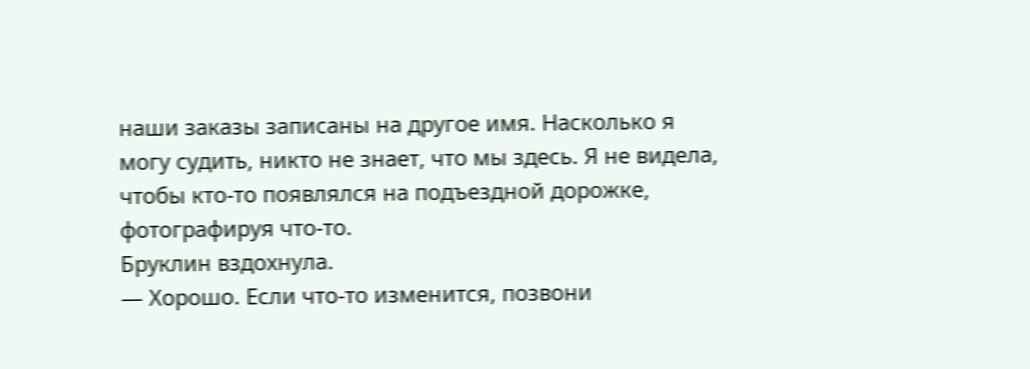наши заказы записаны на другое имя. Насколько я могу судить, никто не знает, что мы здесь. Я не видела, чтобы кто-то появлялся на подъездной дорожке, фотографируя что-то.
Бруклин вздохнула.
— Хорошо. Если что-то изменится, позвони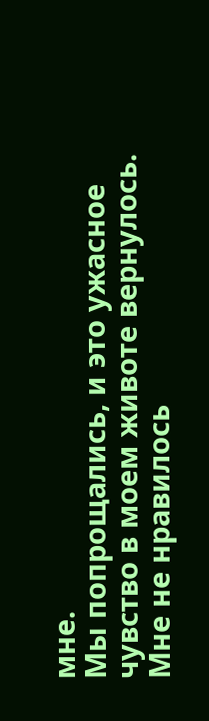мне.
Мы попрощались, и это ужасное чувство в моем животе вернулось. Мне не нравилось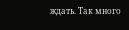ждать. Так много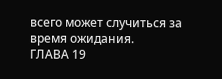всего может случиться за время ожидания.
ГЛАВА 19